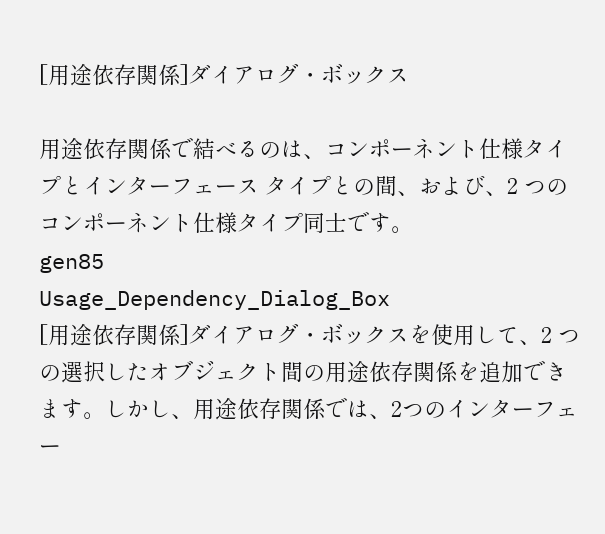[用途依存関係]ダイアログ・ボックス

用途依存関係で結べるのは、コンポーネント仕様タイプとインターフェース タイプとの間、および、2 つのコンポーネント仕様タイプ同士です。
gen85
Usage_Dependency_Dialog_Box
[用途依存関係]ダイアログ・ボックスを使用して、2 つの選択したオブジェクト間の用途依存関係を追加できます。しかし、用途依存関係では、2つのインターフェー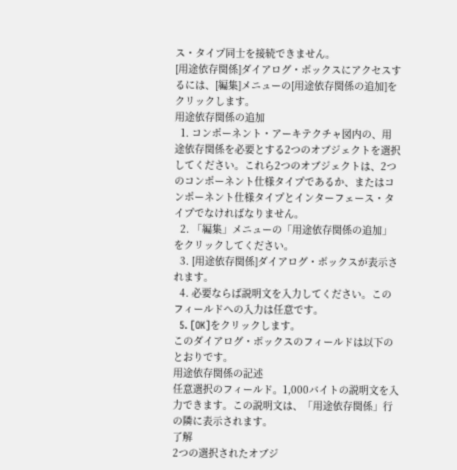ス・タイプ同士を接続できません。
[用途依存関係]ダイアログ・ボックスにアクセスするには、[編集]メニューの[用途依存関係の追加]をクリックします。
用途依存関係の追加
  1. コンポーネント・アーキテクチャ図内の、用途依存関係を必要とする2つのオブジェクトを選択してください。これら2つのオブジェクトは、2つのコンポーネント仕様タイプであるか、またはコンポーネント仕様タイプとインターフェース・タイプでなければなりません。
  2. 「編集」メニューの「用途依存関係の追加」をクリックしてください。
  3. [用途依存関係]ダイアログ・ボックスが表示されます。
  4. 必要ならば説明文を入力してください。このフィールドへの入力は任意です。
  5. [OK]をクリックします。
このダイアログ・ボックスのフィールドは以下のとおりです。
用途依存関係の記述
任意選択のフィールド。1,000バイトの説明文を入力できます。この説明文は、「用途依存関係」行の隣に表示されます。
了解
2つの選択されたオブジ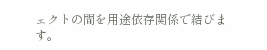ェクトの間を用途依存関係で結びます。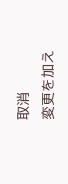取消
変更を加え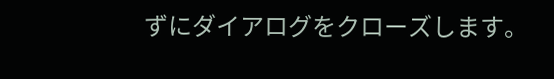ずにダイアログをクローズします。